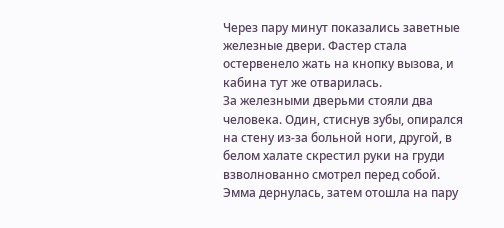Через пару минут показались заветные железные двери. Фастер стала остервенело жать на кнопку вызова, и кабина тут же отварилась.
За железными дверьми стояли два человека. Один, стиснув зубы, опирался на стену из-за больной ноги, другой, в белом халате скрестил руки на груди взволнованно смотрел перед собой. Эмма дернулась, затем отошла на пару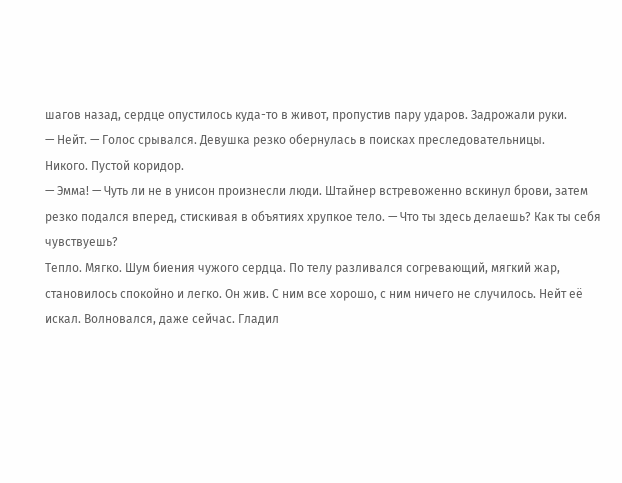шагов назад, сердце опустилось куда-то в живот, пропустив пару ударов. Задрожали руки.
— Нейт. — Голос срывался. Девушка резко обернулась в поисках преследовательницы.
Никого. Пустой коридор.
— Эмма! — Чуть ли не в унисон произнесли люди. Штайнер встревоженно вскинул брови, затем резко подался вперед, стискивая в объятиях хрупкое тело. — Что ты здесь делаешь? Как ты себя чувствуешь?
Тепло. Мягко. Шум биения чужого сердца. По телу разливался согревающий, мягкий жар, становилось спокойно и легко. Он жив. С ним все хорошо, с ним ничего не случилось. Нейт её искал. Волновался, даже сейчас. Гладил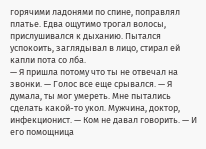горячими ладонями по спине, поправлял платье. Едва ощутимо трогал волосы, прислушивался к дыханию. Пытался успокоить, заглядывал в лицо, стирал ей капли пота со лба.
— Я пришла потому что ты не отвечал на звонки. — Голос все еще срывался. — Я думала, ты мог умереть. Мне пытались сделать какой-то укол. Мужчина, доктор, инфекционист. — Ком не давал говорить. — И его помощница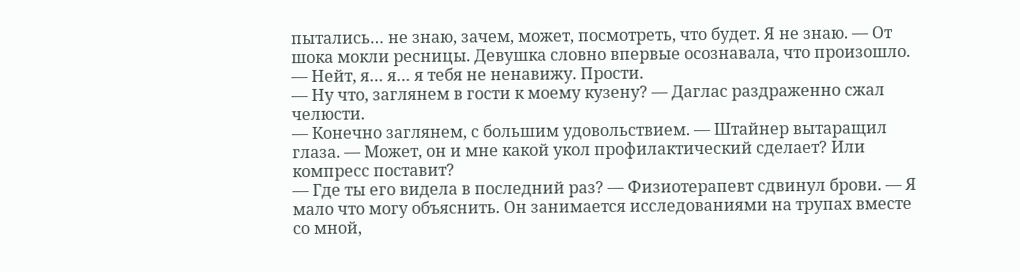пытались… не знаю, зачем, может, посмотреть, что будет. Я не знаю. — От шока мокли ресницы. Девушка словно впервые осознавала, что произошло. — Нейт, я… я… я тебя не ненавижу. Прости.
— Ну что, заглянем в гости к моему кузену? — Даглас раздраженно сжал челюсти.
— Конечно заглянем, с большим удовольствием. — Штайнер вытаращил глаза. — Может, он и мне какой укол профилактический сделает? Или компресс поставит?
— Где ты его видела в последний раз? — Физиотерапевт сдвинул брови. — Я мало что могу объяснить. Он занимается исследованиями на трупах вместе со мной,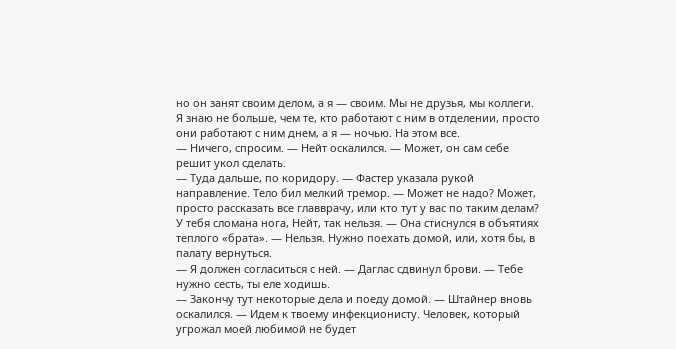но он занят своим делом, а я — своим. Мы не друзья, мы коллеги. Я знаю не больше, чем те, кто работают с ним в отделении, просто они работают с ним днем, а я — ночью. На этом все.
— Ничего, спросим. — Нейт оскалился. — Может, он сам себе решит укол сделать.
— Туда дальше, по коридору. — Фастер указала рукой направление. Тело бил мелкий тремор. — Может не надо? Может, просто рассказать все главврачу, или кто тут у вас по таким делам? У тебя сломана нога, Нейт, так нельзя. — Она стиснулся в объятиях теплого «брата». — Нельзя. Нужно поехать домой, или, хотя бы, в палату вернуться.
— Я должен согласиться с ней. — Даглас сдвинул брови. — Тебе нужно сесть, ты еле ходишь.
— Закончу тут некоторые дела и поеду домой. — Штайнер вновь оскалился. — Идем к твоему инфекционисту. Человек, который угрожал моей любимой не будет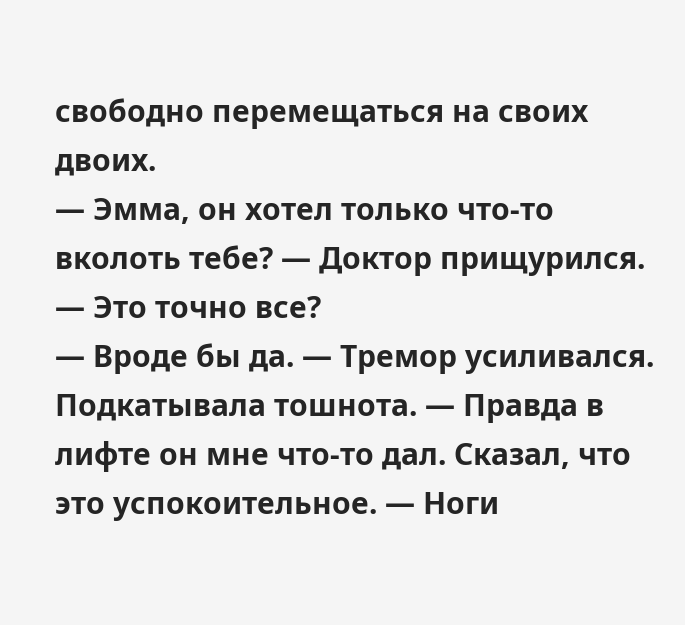свободно перемещаться на своих двоих.
— Эмма, он хотел только что-то вколоть тебе? — Доктор прищурился. — Это точно все?
— Вроде бы да. — Тремор усиливался. Подкатывала тошнота. — Правда в лифте он мне что-то дал. Сказал, что это успокоительное. — Ноги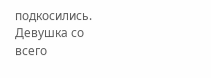подкосились.
Девушка со всего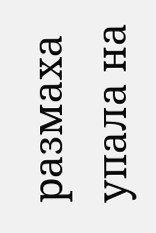размаха упала на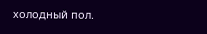холодный пол.